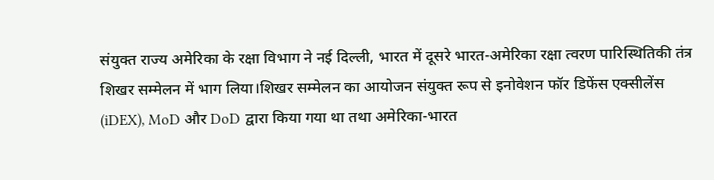संयुक्त राज्य अमेरिका के रक्षा विभाग ने नई दिल्ली, भारत में दूसरे भारत-अमेरिका रक्षा त्वरण पारिस्थितिकी तंत्र शिखर सम्मेलन में भाग लिया।शिखर सम्मेलन का आयोजन संयुक्त रूप से इनोवेशन फॉर डिफेंस एक्सीलेंस (iDEX), MoD और DoD द्वारा किया गया था तथा अमेरिका-भारत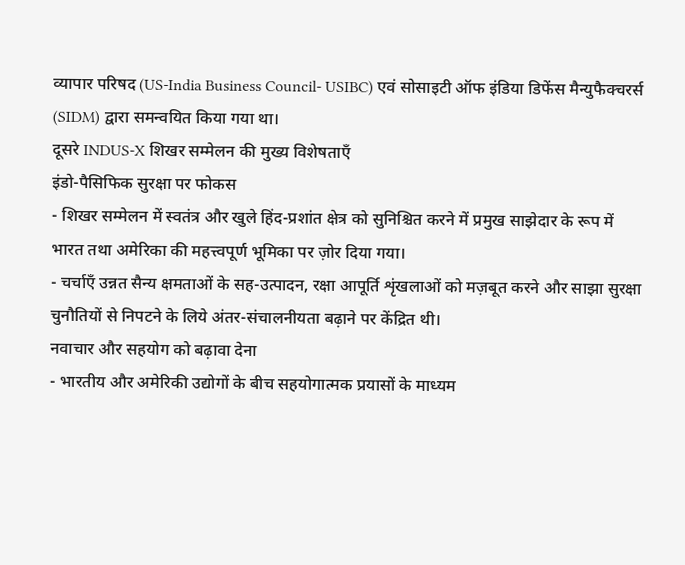व्यापार परिषद (US-India Business Council- USIBC) एवं सोसाइटी ऑफ इंडिया डिफेंस मैन्युफैक्चरर्स (SIDM) द्वारा समन्वयित किया गया था।
दूसरे INDUS-X शिखर सम्मेलन की मुख्य विशेषताएँ
इंडो-पैसिफिक सुरक्षा पर फोकस
- शिखर सम्मेलन में स्वतंत्र और खुले हिंद-प्रशांत क्षेत्र को सुनिश्चित करने में प्रमुख साझेदार के रूप में भारत तथा अमेरिका की महत्त्वपूर्ण भूमिका पर ज़ोर दिया गया।
- चर्चाएँ उन्नत सैन्य क्षमताओं के सह-उत्पादन, रक्षा आपूर्ति शृंखलाओं को मज़बूत करने और साझा सुरक्षा चुनौतियों से निपटने के लिये अंतर-संचालनीयता बढ़ाने पर केंद्रित थी।
नवाचार और सहयोग को बढ़ावा देना
- भारतीय और अमेरिकी उद्योगों के बीच सहयोगात्मक प्रयासों के माध्यम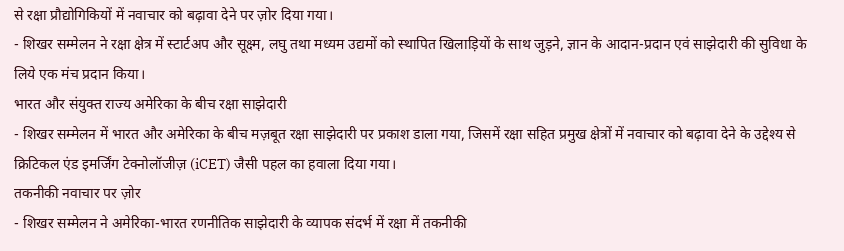से रक्षा प्रौद्योगिकियों में नवाचार को बढ़ावा देने पर ज़ोर दिया गया।
- शिखर सम्मेलन ने रक्षा क्षेत्र में स्टार्टअप और सूक्ष्म, लघु तथा मध्यम उद्यमों को स्थापित खिलाड़ियों के साथ जुड़ने, ज्ञान के आदान-प्रदान एवं साझेदारी की सुविधा के लिये एक मंच प्रदान किया।
भारत और संयुक्त राज्य अमेरिका के बीच रक्षा साझेदारी
- शिखर सम्मेलन में भारत और अमेरिका के बीच मज़बूत रक्षा साझेदारी पर प्रकाश डाला गया, जिसमें रक्षा सहित प्रमुख क्षेत्रों में नवाचार को बढ़ावा देने के उद्देश्य से क्रिटिकल एंड इमर्जिंग टेक्नोलॉजीज़ (iCET) जैसी पहल का हवाला दिया गया।
तकनीकी नवाचार पर ज़ोर
- शिखर सम्मेलन ने अमेरिका-भारत रणनीतिक साझेदारी के व्यापक संदर्भ में रक्षा में तकनीकी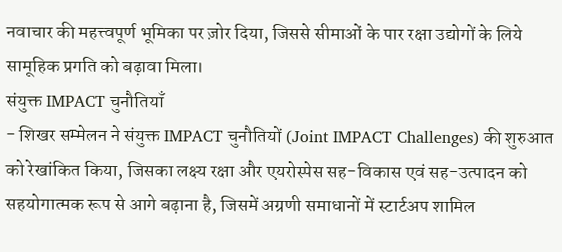नवाचार की महत्त्वपूर्ण भूमिका पर ज़ोर दिया, जिससे सीमाओं के पार रक्षा उद्योगों के लिये सामूहिक प्रगति को बढ़ावा मिला।
संयुक्त IMPACT चुनौतियाँ
- शिखर सम्मेलन ने संयुक्त IMPACT चुनौतियों (Joint IMPACT Challenges) की शुरुआत को रेखांकित किया, जिसका लक्ष्य रक्षा और एयरोस्पेस सह-विकास एवं सह-उत्पादन को सहयोगात्मक रूप से आगे बढ़ाना है, जिसमें अग्रणी समाधानों में स्टार्टअप शामिल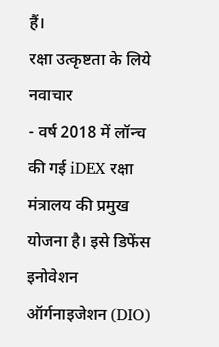हैं।
रक्षा उत्कृष्टता के लिये नवाचार
- वर्ष 2018 में लॉन्च की गई iDEX रक्षा मंत्रालय की प्रमुख योजना है। इसे डिफेंस इनोवेशन ऑर्गनाइजेशन (DIO)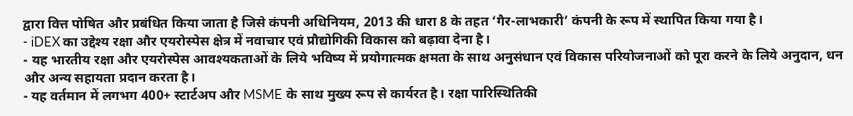द्वारा वित्त पोषित और प्रबंधित किया जाता है जिसे कंपनी अधिनियम, 2013 की धारा 8 के तहत ‘गैर-लाभकारी’ कंपनी के रूप में स्थापित किया गया है।
- iDEX का उद्देश्य रक्षा और एयरोस्पेस क्षेत्र में नवाचार एवं प्रौद्योगिकी विकास को बढ़ावा देना है।
- यह भारतीय रक्षा और एयरोस्पेस आवश्यकताओं के लिये भविष्य में प्रयोगात्मक क्षमता के साथ अनुसंधान एवं विकास परियोजनाओं को पूरा करने के लिये अनुदान, धन और अन्य सहायता प्रदान करता है।
- यह वर्तमान में लगभग 400+ स्टार्टअप और MSME के साथ मुख्य रूप से कार्यरत है। रक्षा पारिस्थितिकी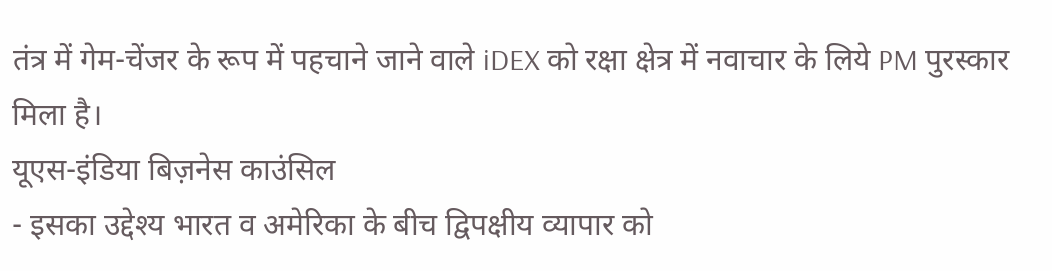तंत्र में गेम-चेंजर के रूप में पहचाने जाने वाले iDEX को रक्षा क्षेत्र में नवाचार के लिये PM पुरस्कार मिला है।
यूएस-इंडिया बिज़नेस काउंसिल
- इसका उद्देश्य भारत व अमेरिका के बीच द्विपक्षीय व्यापार को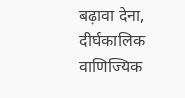बढ़ावा देना, दीर्घकालिक वाणिज्यिक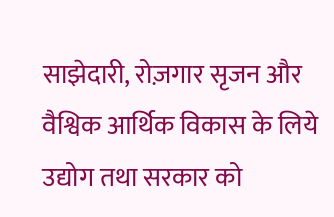साझेदारी, रोज़गार सृजन और वैश्विक आर्थिक विकास के लिये उद्योग तथा सरकार को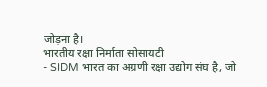जोड़ना है।
भारतीय रक्षा निर्माता सोसायटी
- SIDM भारत का अग्रणी रक्षा उद्योग संघ है, जो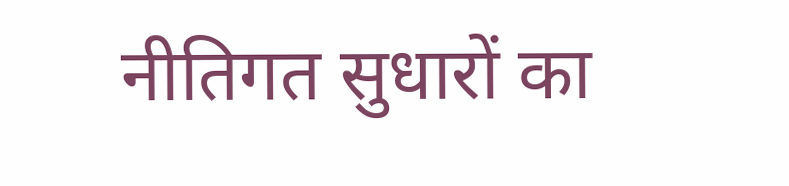नीतिगत सुधारों का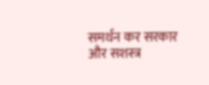समर्थन कर सरकार और सशस्त्र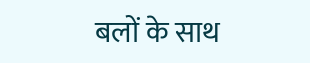बलों के साथ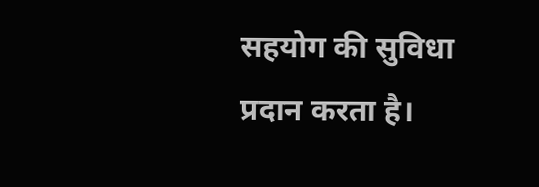सहयोग की सुविधा प्रदान करता है।